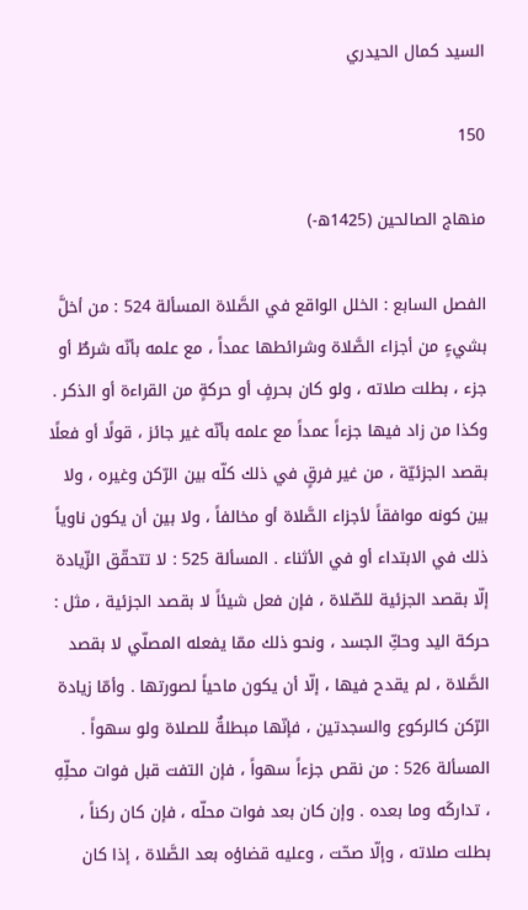السيد كمال الحيدري

150

منهاج الصالحين (1425ه-)

الفصل السابع : الخلل الواقع في الصَّلاة المسألة 524 : من أخلَّ بشيءٍ من أجزاء الصَّلاة وشرائطها عمداً ، مع علمه بأنّه شرطٌ أو جزء ، بطلت صلاته ، ولو كان بحرفٍ أو حركةٍ من القراءة أو الذكر . وكذا من زاد فيها جزءاً عمداً مع علمه بأنّه غير جائز ، قولًا أو فعلًا بقصد الجزئيّة ، من غير فرقٍ في ذلك كلّه بين الرّكن وغيره ، ولا بين كونه موافقاً لأجزاء الصَّلاة أو مخالفاً ، ولا بين أن يكون ناوياً ذلك في الابتداء أو في الأثناء . المسألة 525 : لا تتحقّق الزّيادة إلّا بقصد الجزئية للصّلاة ، فإن فعل شيئاً لا بقصد الجزئية ، مثل : حركة اليد وحكِّ الجسد ، ونحو ذلك ممّا يفعله المصلّي لا بقصد الصَّلاة ، لم يقدح فيها ، إلّا أن يكون ماحياً لصورتها . وأمّا زيادة الرّكن كالركوع والسجدتين ، فإنّها مبطلةٌ للصلاة ولو سهواً . المسألة 526 : من نقص جزءاً سهواً ، فإن التفت قبل فوات محلِّهِ ، تداركَه وما بعده . وإن كان بعد فوات محلّه ، فإن كان ركناً ، بطلت صلاته ، وإلّا صحّت ، وعليه قضاؤه بعد الصَّلاة ، إذا كان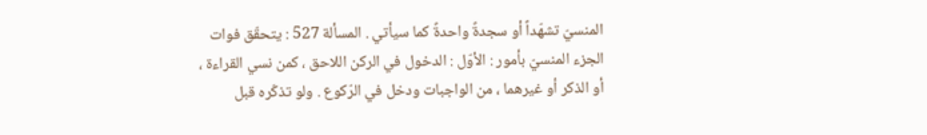المنسيّ تشهّداً أو سجدةً واحدةً كما سيأتي . المسألة 527 : يتحقّق فوات الجزء المنسيّ بأمور : الأوّل : الدخول في الركن اللاحق ، كمن نسي القراءة ، أو الذكر أو غيرهما ، من الواجبات ودخل في الرّكوع . ولو تذكّره قبل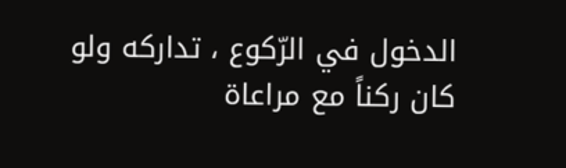الدخول في الرّكوع ، تداركه ولو كان ركناً مع مراعاة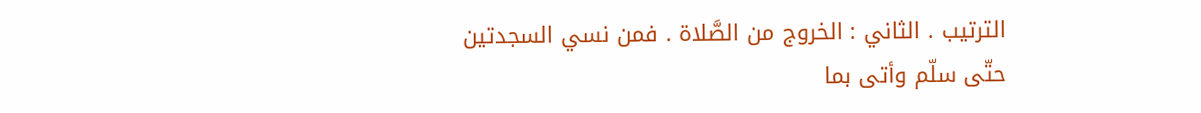الترتيب . الثاني : الخروج من الصَّلاة . فمن نسي السجدتين حتّى سلّم وأتى بما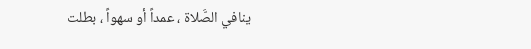ينافي الصَّلاة ، عمداً أو سهواً ، بطلت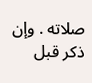صلاته . وإن ذكر قبل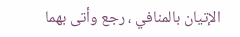الإتيان بالمنافي ، رجع وأتى بهما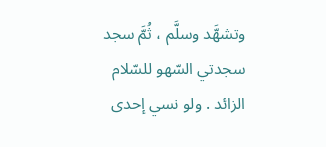وتشهَّد وسلَّم ، ثُمَّ سجد سجدتي السّهو للسّلام الزائد . ولو نسي إحدى